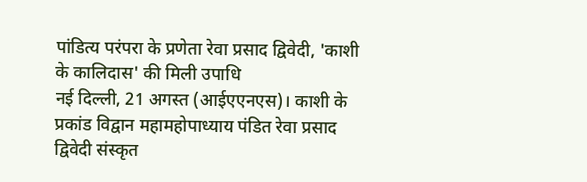पांडित्य परंपरा के प्रणेता रेवा प्रसाद द्विवेदी, 'काशी के कालिदास' की मिली उपाधि
नई दिल्ली, 21 अगस्त (आईएएनएस)। काशी के प्रकांड विद्वान महामहोपाध्याय पंडित रेवा प्रसाद द्विवेदी संस्कृत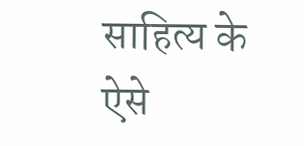साहित्य के ऐसे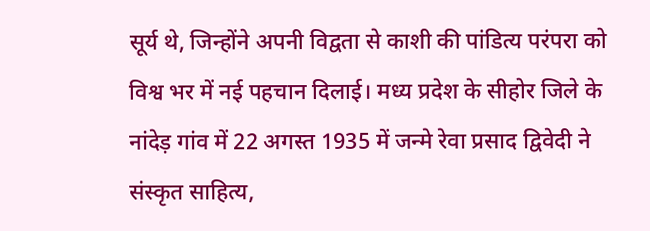सूर्य थे, जिन्होंने अपनी विद्वता से काशी की पांडित्य परंपरा को विश्व भर में नई पहचान दिलाई। मध्य प्रदेश के सीहोर जिले के नांदेड़ गांव में 22 अगस्त 1935 में जन्मे रेवा प्रसाद द्विवेदी ने संस्कृत साहित्य,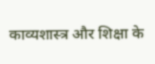काव्यशास्त्र और शिक्षा के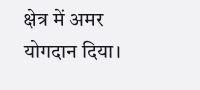क्षेत्र में अमर योगदान दिया।